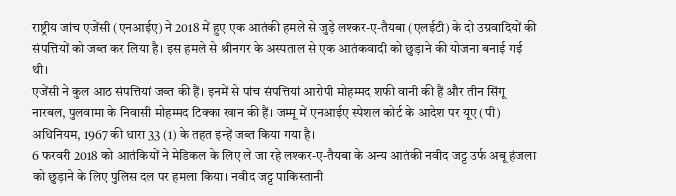राष्ट्रीय जांच एजेंसी (एनआईए) ने 2018 में हुए एक आतंकी हमले से जुड़े लश्कर-ए-तैयबा (एलईटी) के दो उग्रवादियों की संपत्तियों को जब्त कर लिया है। इस हमले से श्रीनगर के अस्पताल से एक आतंकवादी को छुड़ाने की योजना बनाई गई थी।
एजेंसी ने कुल आठ संपत्तियां जब्त की हैं। इनमें से पांच संपत्तियां आरोपी मोहम्मद शफी वानी की हैं और तीन सिंगू नारबल, पुलवामा के निवासी मोहम्मद टिक्का खान की हैं। जम्मू में एनआईए स्पेशल कोर्ट के आदेश पर यूए (पी) अधिनियम, 1967 की धारा 33 (1) के तहत इन्हें जब्त किया गया है।
6 फरवरी 2018 को आतंकियों ने मेडिकल के लिए ले जा रहे लश्कर-ए-तैयबा के अन्य आतंकी नवीद जट्ट उर्फ अबू हंजला को छुड़ाने के लिए पुलिस दल पर हमला किया। नवीद जट्ट पाकिस्तानी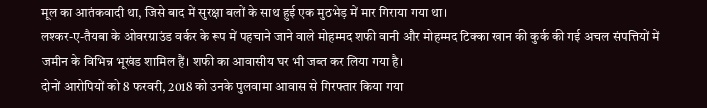मूल का आतंकवादी था, जिसे बाद में सुरक्षा बलों के साथ हुई एक मुठभेड़ में मार गिराया गया था।
लश्कर-ए-तैयबा के ओवरग्राउंड वर्कर के रूप में पहचाने जाने वाले मोहम्मद शफी वानी और मोहम्मद टिक्का खान की कुर्क की गई अचल संपत्तियों में जमीन के विभिन्न भूखंड शामिल हैं। शफी का आवासीय घर भी जब्त कर लिया गया है।
दोनों आरोपियों को 8 फरवरी, 2018 को उनके पुलवामा आवास से गिरफ्तार किया गया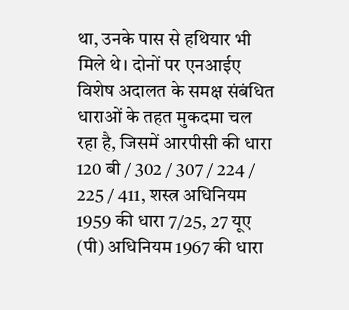था, उनके पास से हथियार भी मिले थे। दोनों पर एनआईए विशेष अदालत के समक्ष संबंधित धाराओं के तहत मुकदमा चल रहा है, जिसमें आरपीसी की धारा 120 बी / 302 / 307 / 224 / 225 / 411, शस्त्र अधिनियम 1959 की धारा 7/25, 27 यूए (पी) अधिनियम 1967 की धारा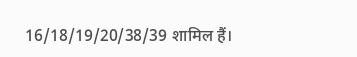16/18/19/20/38/39 शामिल हैं।